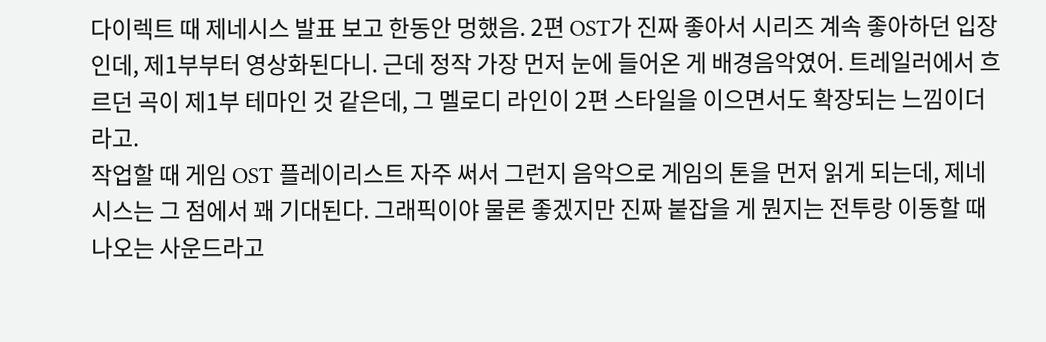다이렉트 때 제네시스 발표 보고 한동안 멍했음. 2편 OST가 진짜 좋아서 시리즈 계속 좋아하던 입장인데, 제1부부터 영상화된다니. 근데 정작 가장 먼저 눈에 들어온 게 배경음악였어. 트레일러에서 흐르던 곡이 제1부 테마인 것 같은데, 그 멜로디 라인이 2편 스타일을 이으면서도 확장되는 느낌이더라고.
작업할 때 게임 OST 플레이리스트 자주 써서 그런지 음악으로 게임의 톤을 먼저 읽게 되는데, 제네시스는 그 점에서 꽤 기대된다. 그래픽이야 물론 좋겠지만 진짜 붙잡을 게 뭔지는 전투랑 이동할 때 나오는 사운드라고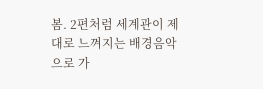봄. 2편처럼 세계관이 제대로 느껴지는 배경음악으로 가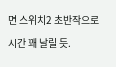면 스위치2 초반작으로 시간 꽤 날릴 듯.